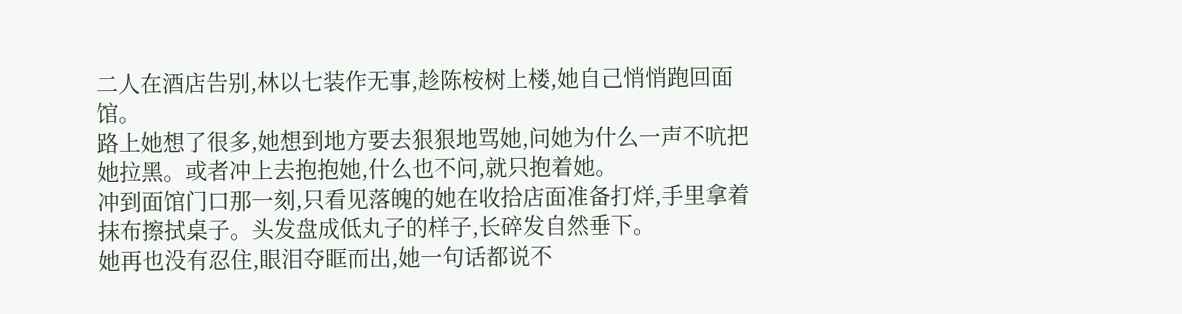二人在酒店告别,林以七装作无事,趁陈桉树上楼,她自己悄悄跑回面馆。
路上她想了很多,她想到地方要去狠狠地骂她,问她为什么一声不吭把她拉黑。或者冲上去抱抱她,什么也不问,就只抱着她。
冲到面馆门口那一刻,只看见落魄的她在收拾店面准备打烊,手里拿着抹布擦拭桌子。头发盘成低丸子的样子,长碎发自然垂下。
她再也没有忍住,眼泪夺眶而出,她一句话都说不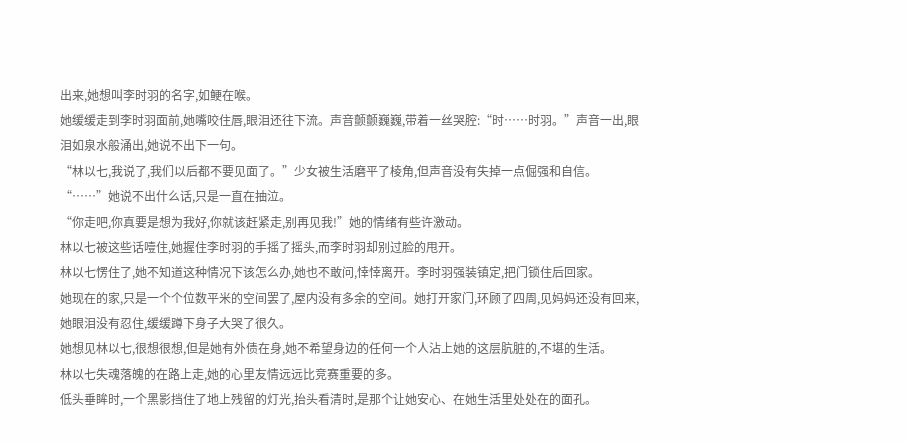出来,她想叫李时羽的名字,如鲠在喉。
她缓缓走到李时羽面前,她嘴咬住唇,眼泪还往下流。声音颤颤巍巍,带着一丝哭腔:“时……时羽。”声音一出,眼泪如泉水般涌出,她说不出下一句。
“林以七,我说了,我们以后都不要见面了。”少女被生活磨平了棱角,但声音没有失掉一点倔强和自信。
“……”她说不出什么话,只是一直在抽泣。
“你走吧,你真要是想为我好,你就该赶紧走,别再见我!”她的情绪有些许激动。
林以七被这些话噎住,她握住李时羽的手摇了摇头,而李时羽却别过脸的甩开。
林以七愣住了,她不知道这种情况下该怎么办,她也不敢问,悻悻离开。李时羽强装镇定,把门锁住后回家。
她现在的家,只是一个个位数平米的空间罢了,屋内没有多余的空间。她打开家门,环顾了四周,见妈妈还没有回来,她眼泪没有忍住,缓缓蹲下身子大哭了很久。
她想见林以七,很想很想,但是她有外债在身,她不希望身边的任何一个人沾上她的这层肮脏的,不堪的生活。
林以七失魂落魄的在路上走,她的心里友情远远比竞赛重要的多。
低头垂眸时,一个黑影挡住了地上残留的灯光,抬头看清时,是那个让她安心、在她生活里处处在的面孔。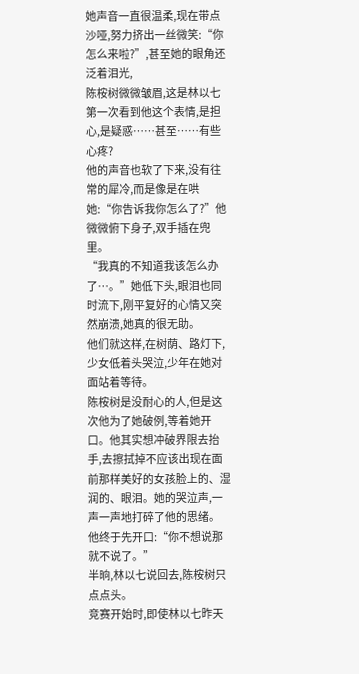她声音一直很温柔,现在带点沙哑,努力挤出一丝微笑:“你怎么来啦?”,甚至她的眼角还泛着泪光,
陈桉树微微皱眉,这是林以七第一次看到他这个表情,是担心,是疑惑……甚至……有些心疼?
他的声音也软了下来,没有往常的犀冷,而是像是在哄她:“你告诉我你怎么了?”他微微俯下身子,双手插在兜里。
“我真的不知道我该怎么办了…。”她低下头,眼泪也同时流下,刚平复好的心情又突然崩溃,她真的很无助。
他们就这样,在树荫、路灯下,少女低着头哭泣,少年在她对面站着等待。
陈桉树是没耐心的人,但是这次他为了她破例,等着她开口。他其实想冲破界限去抬手,去擦拭掉不应该出现在面前那样美好的女孩脸上的、湿润的、眼泪。她的哭泣声,一声一声地打碎了他的思绪。
他终于先开口:“你不想说那就不说了。”
半晌,林以七说回去,陈桉树只点点头。
竞赛开始时,即使林以七昨天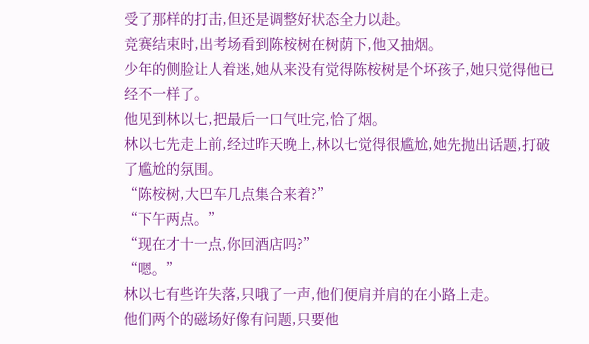受了那样的打击,但还是调整好状态全力以赴。
竞赛结束时,出考场看到陈桉树在树荫下,他又抽烟。
少年的侧脸让人着迷,她从来没有觉得陈桉树是个坏孩子,她只觉得他已经不一样了。
他见到林以七,把最后一口气吐完,恰了烟。
林以七先走上前,经过昨天晚上,林以七觉得很尴尬,她先抛出话题,打破了尴尬的氛围。
“陈桉树,大巴车几点集合来着?”
“下午两点。”
“现在才十一点,你回酒店吗?”
“嗯。”
林以七有些许失落,只哦了一声,他们便肩并肩的在小路上走。
他们两个的磁场好像有问题,只要他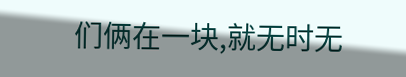们俩在一块,就无时无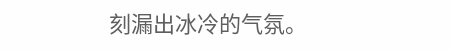刻漏出冰冷的气氛。